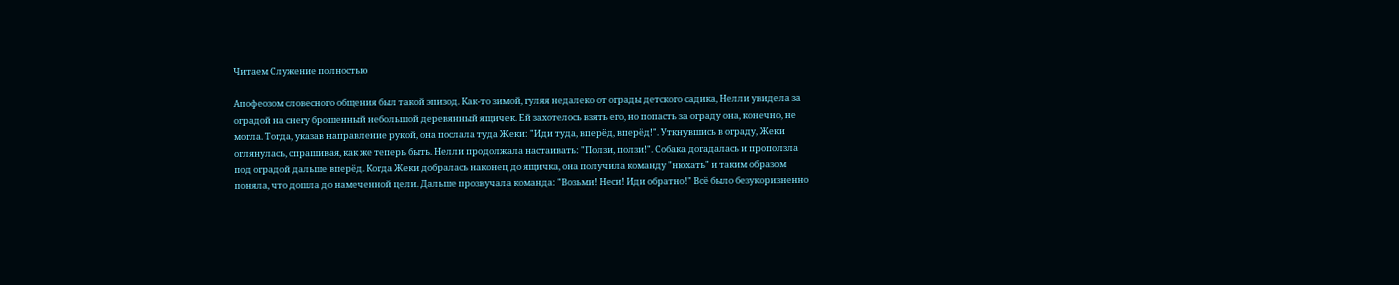Читаем Служение полностью

Апофеозом словесного общения был такой эпизод. Как-то зимой, гуляя недалеко от ограды детского садика, Нелли увидела за оградой на снегу брошенный небольшой деревянный ящичек. Ей захотелось взять его, но попасть за ограду она, конечно, не могла. Тогда, указав направление рукой, она послала туда Жеки: "Иди туда, вперёд, вперёд!". Уткнувшись в ограду, Жеки оглянулась, спрашивая, как же теперь быть. Нелли продолжала настаивать: "Ползи, ползи!". Собака догадалась и проползла под оградой дальше вперёд. Когда Жеки добралась наконец до ящичка, она получила команду "нюхать" и таким образом поняла, что дошла до намеченной цели. Дальше прозвучала команда: "Возьми! Неси! Иди обратно!" Всё было безукоризненно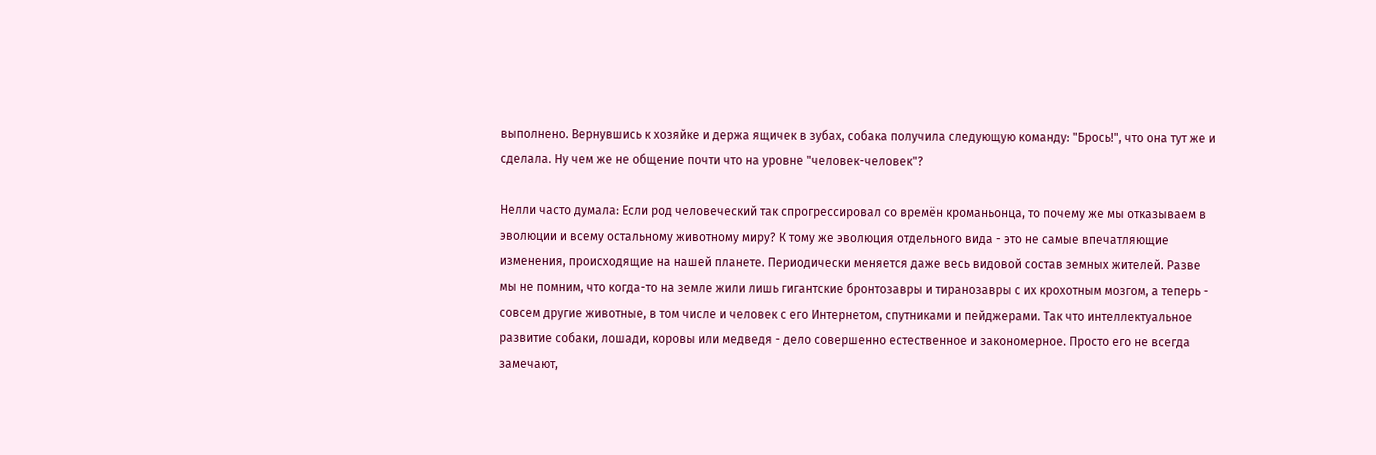выполнено. Вернувшись к хозяйке и держа ящичек в зубах, собака получила следующую команду: "Брось!", что она тут же и сделала. Ну чем же не общение почти что на уровне "человек-человек"?

Нелли часто думала: Если род человеческий так спрогрессировал со времён кроманьонца, то почему же мы отказываем в эволюции и всему остальному животному миру? К тому же эволюция отдельного вида - это не самые впечатляющие изменения, происходящие на нашей планете. Периодически меняется даже весь видовой состав земных жителей. Разве мы не помним, что когда-то на земле жили лишь гигантские бронтозавры и тиранозавры с их крохотным мозгом, а теперь - совсем другие животные, в том числе и человек с его Интернетом, спутниками и пейджерами. Так что интеллектуальное развитие собаки, лошади, коровы или медведя - дело совершенно естественное и закономерное. Просто его не всегда замечают,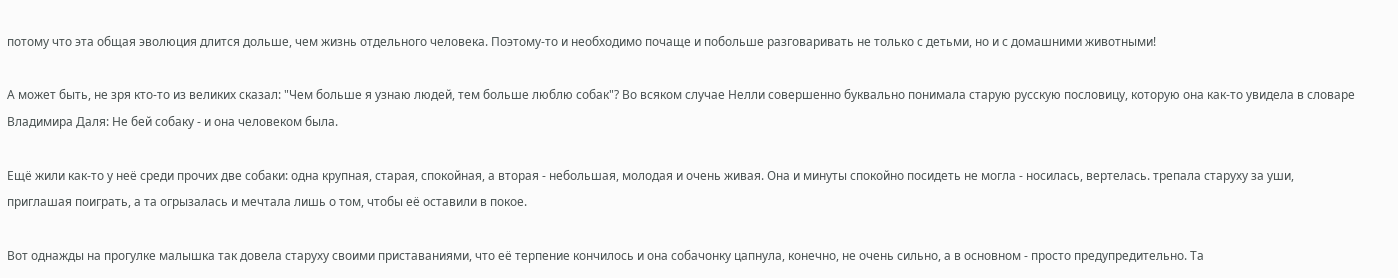потому что эта общая эволюция длится дольше, чем жизнь отдельного человека. Поэтому-то и необходимо почаще и побольше разговаривать не только с детьми, но и с домашними животными!

А может быть, не зря кто-то из великих сказал: "Чем больше я узнаю людей, тем больше люблю собак"? Во всяком случае Нелли совершенно буквально понимала старую русскую пословицу, которую она как-то увидела в словаре Владимира Даля: Не бей собаку - и она человеком была.

Ещё жили как-то у неё среди прочих две собаки: одна крупная, старая, спокойная, а вторая - небольшая, молодая и очень живая. Она и минуты спокойно посидеть не могла - носилась, вертелась. трепала старуху за уши, приглашая поиграть, а та огрызалась и мечтала лишь о том, чтобы её оставили в покое.

Вот однажды на прогулке малышка так довела старуху своими приставаниями, что её терпение кончилось и она собачонку цапнула, конечно, не очень сильно, а в основном - просто предупредительно. Та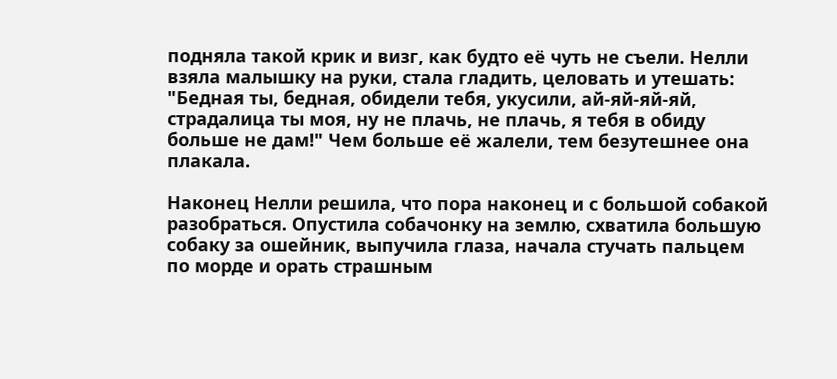подняла такой крик и визг, как будто её чуть не съели. Нелли взяла малышку на руки, стала гладить, целовать и утешать: "Бедная ты, бедная, обидели тебя, укусили, ай-яй-яй-яй, страдалица ты моя, ну не плачь, не плачь, я тебя в обиду больше не дам!" Чем больше её жалели, тем безутешнее она плакала.

Наконец Нелли решила, что пора наконец и с большой собакой разобраться. Опустила собачонку на землю, схватила большую собаку за ошейник, выпучила глаза, начала стучать пальцем по морде и орать страшным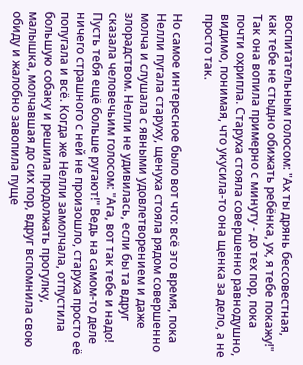воспитательным голосом: "Ах ты дрянь бессовестная, как тебе не стыдно обижать ребёнка, ух, я тебе покажу!" Так она вопила примерно с минуту - до тех пор, пока почти охрипла. Старуха стояла совершенно равнодушно, видимо, понимая, что укусила-то она щенка за дело, а не просто так.

Но самое интересное было вот что: всё это время, пока Нелли пугала старуху, щенуха стояла рядом совершенно молча и слушала с явными удовлетворением и даже злорадством. Нелли не удивилась, если бы та вдруг сказала человечьим голосом: "Ага, вот так тебе и надо! Пусть тебя ещё больше ругают!" Ведь на самом-то деле ничего страшного с ней не произошло, старуха просто её попугала и всё. Когда же Нелли замолчала, отпустила большую собаку и решила продолжать прогулку, малышка, молчавшая до сих пор, вдруг вспомнила свою обиду и жалобно завопила пуще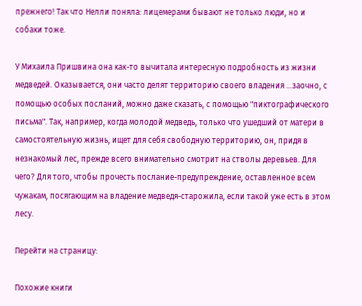прежнего! Так что Нелли поняла: лицемерами бывают не только люди, но и собаки тоже.

У Михаила Пришвина она как-то вычитала интересную подробность из жизни медведей. Оказывается, они часто делят территорию своего владения ...заочно, с помощью особых посланий, можно даже сказать, с помощью "пиктографического письма". Так, например, когда молодой медведь, только что ушедший от матери в самостоятельную жизнь, ищет для себя свободную территорию, он, придя в незнакомый лес, прежде всего внимательно смотрит на стволы деревьев. Для чего? Для того, чтобы прочесть послание-предупреждение, оставленное всем чужакам, посягающим на владение медведя-старожила, если такой уже есть в этом лесу.

Перейти на страницу:

Похожие книги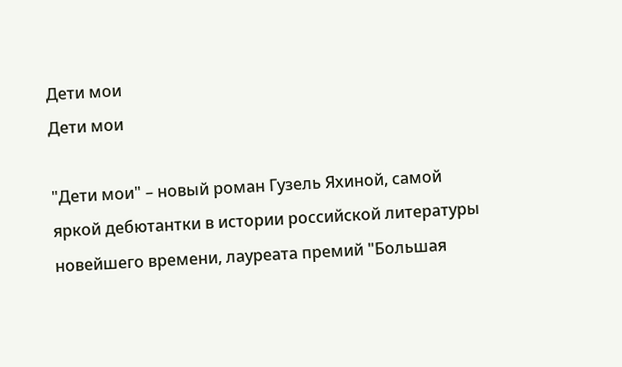Дети мои
Дети мои

"Дети мои" – новый роман Гузель Яхиной, самой яркой дебютантки в истории российской литературы новейшего времени, лауреата премий "Большая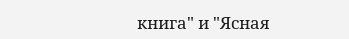книга" и "Ясная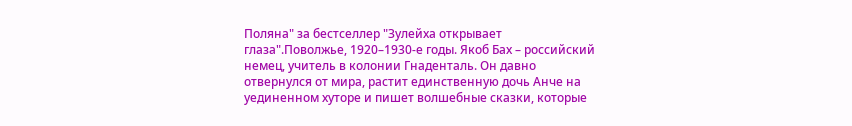Поляна" за бестселлер "Зулейха открывает глаза".Поволжье, 1920–1930-е годы. Якоб Бах – российский немец, учитель в колонии Гнаденталь. Он давно отвернулся от мира, растит единственную дочь Анче на уединенном хуторе и пишет волшебные сказки, которые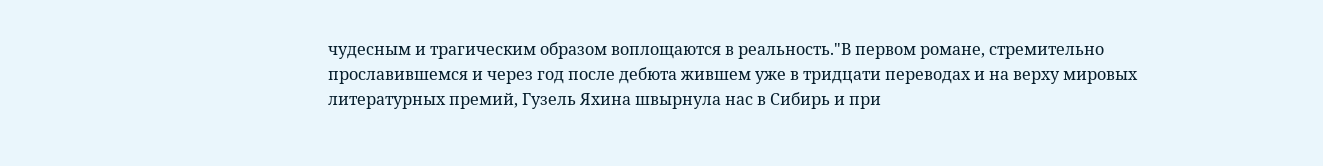чудесным и трагическим образом воплощаются в реальность."В первом романе, стремительно прославившемся и через год после дебюта жившем уже в тридцати переводах и на верху мировых литературных премий, Гузель Яхина швырнула нас в Сибирь и при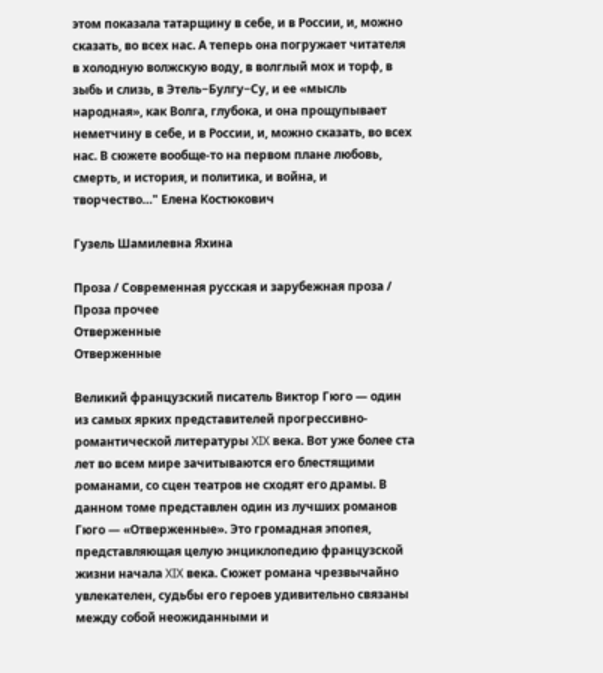этом показала татарщину в себе, и в России, и, можно сказать, во всех нас. А теперь она погружает читателя в холодную волжскую воду, в волглый мох и торф, в зыбь и слизь, в Этель−Булгу−Су, и ее «мысль народная», как Волга, глубока, и она прощупывает неметчину в себе, и в России, и, можно сказать, во всех нас. В сюжете вообще-то на первом плане любовь, смерть, и история, и политика, и война, и творчество…" Елена Костюкович

Гузель Шамилевна Яхина

Проза / Современная русская и зарубежная проза / Проза прочее
Отверженные
Отверженные

Великий французский писатель Виктор Гюго — один из самых ярких представителей прогрессивно-романтической литературы XIX века. Вот уже более ста лет во всем мире зачитываются его блестящими романами, со сцен театров не сходят его драмы. В данном томе представлен один из лучших романов Гюго — «Отверженные». Это громадная эпопея, представляющая целую энциклопедию французской жизни начала XIX века. Сюжет романа чрезвычайно увлекателен, судьбы его героев удивительно связаны между собой неожиданными и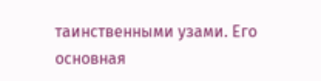таинственными узами. Его основная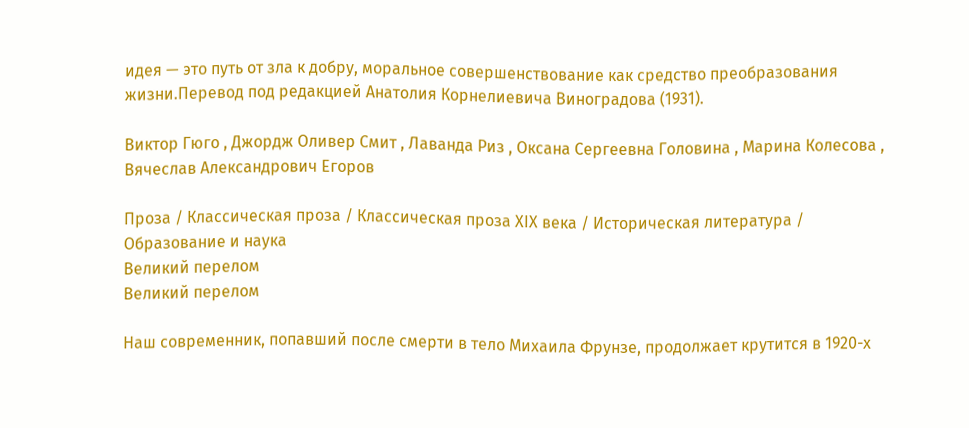идея — это путь от зла к добру, моральное совершенствование как средство преобразования жизни.Перевод под редакцией Анатолия Корнелиевича Виноградова (1931).

Виктор Гюго , Джордж Оливер Смит , Лаванда Риз , Оксана Сергеевна Головина , Марина Колесова , Вячеслав Александрович Егоров

Проза / Классическая проза / Классическая проза ХIX века / Историческая литература / Образование и наука
Великий перелом
Великий перелом

Наш современник, попавший после смерти в тело Михаила Фрунзе, продолжает крутится в 1920-х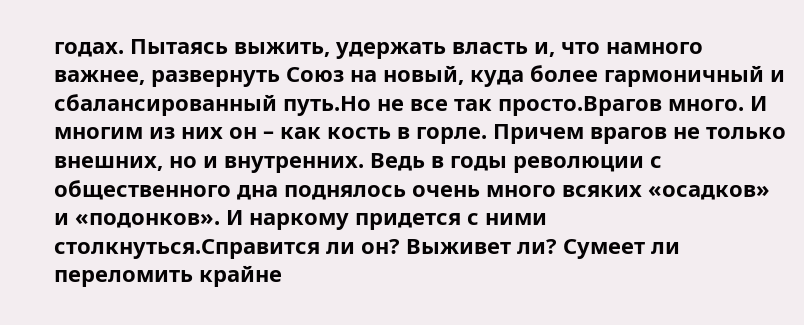годах. Пытаясь выжить, удержать власть и, что намного важнее, развернуть Союз на новый, куда более гармоничный и сбалансированный путь.Но не все так просто.Врагов много. И многим из них он – как кость в горле. Причем врагов не только внешних, но и внутренних. Ведь в годы революции с общественного дна поднялось очень много всяких «осадков» и «подонков». И наркому придется с ними столкнуться.Справится ли он? Выживет ли? Сумеет ли переломить крайне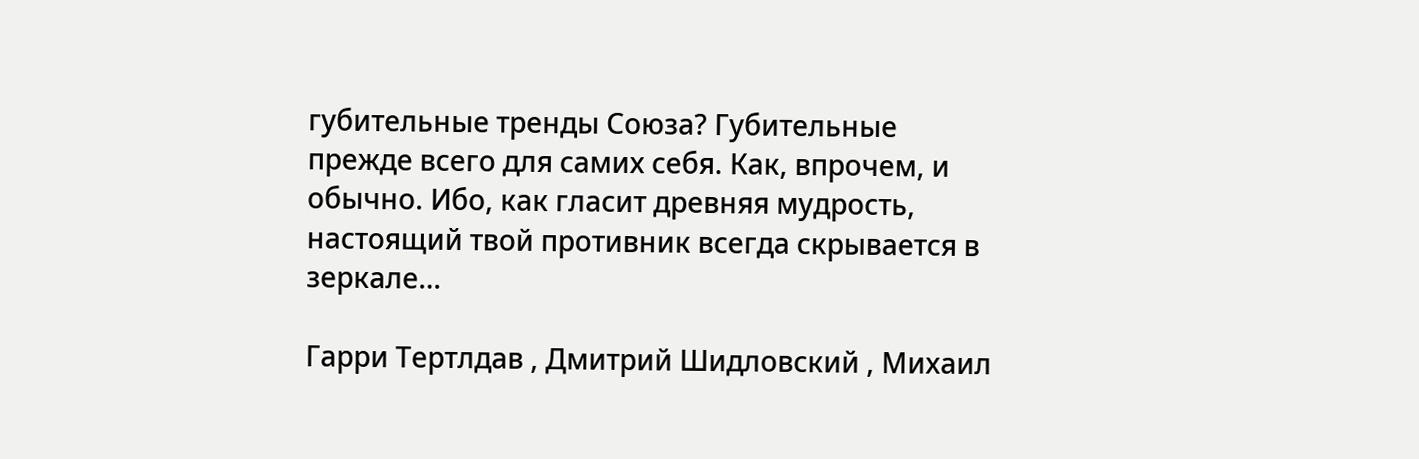губительные тренды Союза? Губительные прежде всего для самих себя. Как, впрочем, и обычно. Ибо, как гласит древняя мудрость, настоящий твой противник всегда скрывается в зеркале…

Гарри Тертлдав , Дмитрий Шидловский , Михаил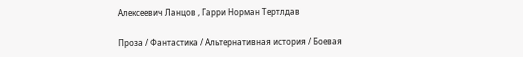Алексеевич Ланцов , Гарри Норман Тертлдав

Проза / Фантастика / Альтернативная история / Боевая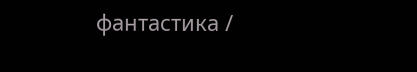фантастика /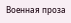Военная проза